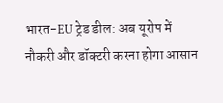भारत-EU ट्रेड डील: अब यूरोप में नौकरी और डॉक्टरी करना होगा आसान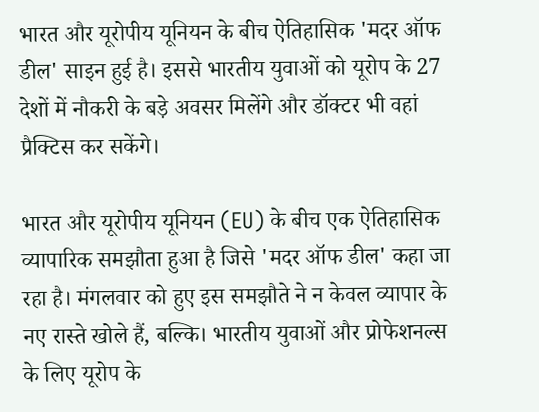भारत और यूरोपीय यूनियन के बीच ऐतिहासिक 'मदर ऑफ डील' साइन हुई है। इससे भारतीय युवाओं को यूरोप के 27 देशों में नौकरी के बड़े अवसर मिलेंगे और डॉक्टर भी वहां प्रैक्टिस कर सकेंगे।

भारत और यूरोपीय यूनियन (EU) के बीच एक ऐतिहासिक व्यापारिक समझौता हुआ है जिसे 'मदर ऑफ डील' कहा जा रहा है। मंगलवार को हुए इस समझौते ने न केवल व्यापार के नए रास्ते खोले हैं, बल्कि। भारतीय युवाओं और प्रोफेशनल्स के लिए यूरोप के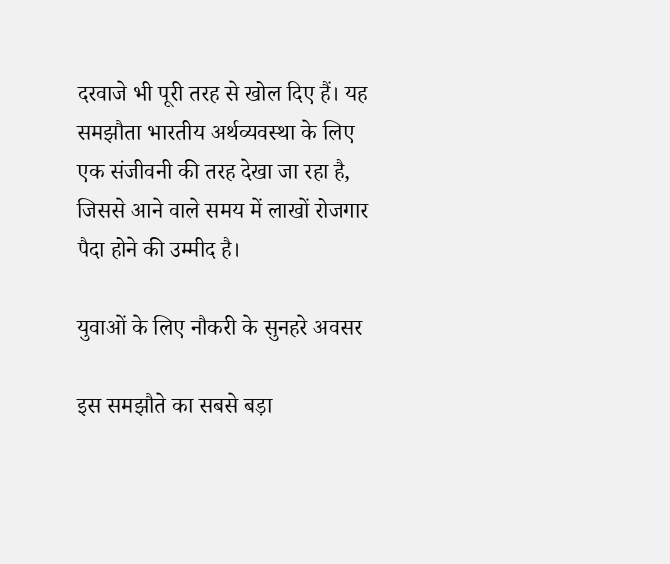दरवाजे भी पूरी तरह से खोल दिए हैं। यह समझौता भारतीय अर्थव्यवस्था के लिए एक संजीवनी की तरह देखा जा रहा है, जिससे आने वाले समय में लाखों रोजगार पैदा होने की उम्मीद है।

युवाओं के लिए नौकरी के सुनहरे अवसर

इस समझौते का सबसे बड़ा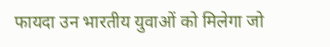फायदा उन भारतीय युवाओं को मिलेगा जो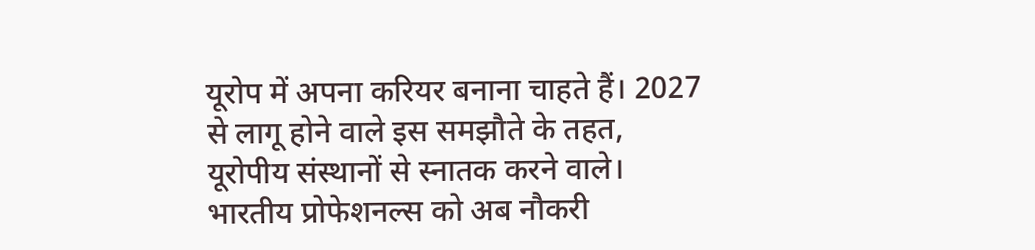यूरोप में अपना करियर बनाना चाहते हैं। 2027 से लागू होने वाले इस समझौते के तहत, यूरोपीय संस्थानों से स्नातक करने वाले। भारतीय प्रोफेशनल्स को अब नौकरी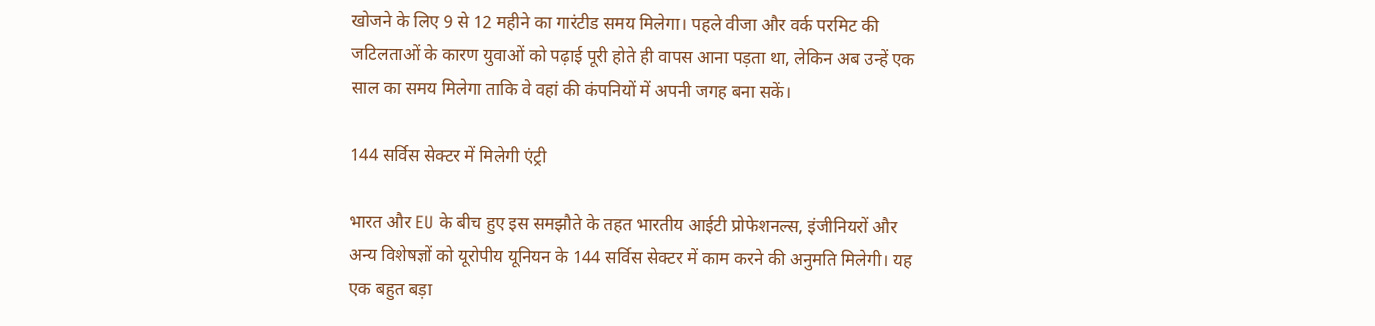खोजने के लिए 9 से 12 महीने का गारंटीड समय मिलेगा। पहले वीजा और वर्क परमिट की जटिलताओं के कारण युवाओं को पढ़ाई पूरी होते ही वापस आना पड़ता था, लेकिन अब उन्हें एक साल का समय मिलेगा ताकि वे वहां की कंपनियों में अपनी जगह बना सकें।

144 सर्विस सेक्टर में मिलेगी एंट्री

भारत और EU के बीच हुए इस समझौते के तहत भारतीय आईटी प्रोफेशनल्स, इंजीनियरों और अन्य विशेषज्ञों को यूरोपीय यूनियन के 144 सर्विस सेक्टर में काम करने की अनुमति मिलेगी। यह एक बहुत बड़ा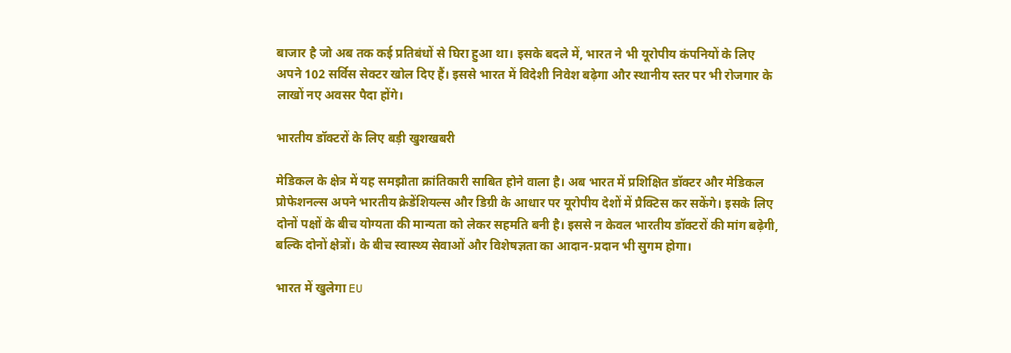बाजार है जो अब तक कई प्रतिबंधों से घिरा हुआ था। इसके बदले में, भारत ने भी यूरोपीय कंपनियों के लिए अपने 102 सर्विस सेक्टर खोल दिए हैं। इससे भारत में विदेशी निवेश बढ़ेगा और स्थानीय स्तर पर भी रोजगार के लाखों नए अवसर पैदा होंगे।

भारतीय डॉक्टरों के लिए बड़ी खुशखबरी

मेडिकल के क्षेत्र में यह समझौता क्रांतिकारी साबित होने वाला है। अब भारत में प्रशिक्षित डॉक्टर और मेडिकल प्रोफेशनल्स अपने भारतीय क्रेडेंशियल्स और डिग्री के आधार पर यूरोपीय देशों में प्रैक्टिस कर सकेंगे। इसके लिए दोनों पक्षों के बीच योग्यता की मान्यता को लेकर सहमति बनी है। इससे न केवल भारतीय डॉक्टरों की मांग बढ़ेगी, बल्कि दोनों क्षेत्रों। के बीच स्वास्थ्य सेवाओं और विशेषज्ञता का आदान-प्रदान भी सुगम होगा।

भारत में खुलेगा EU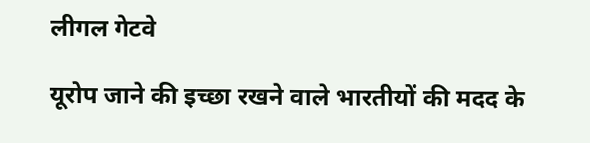लीगल गेटवे

यूरोप जाने की इच्छा रखने वाले भारतीयों की मदद के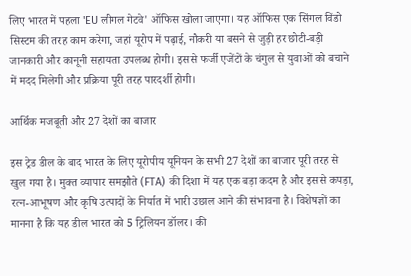लिए भारत में पहला 'EU लीगल गेटवे' ऑफिस खोला जाएगा। यह ऑफिस एक सिंगल विंडो सिस्टम की तरह काम करेगा, जहां यूरोप में पढ़ाई, नौकरी या बसने से जुड़ी हर छोटी-बड़ी जानकारी और कानूनी सहायता उपलब्ध होगी। इससे फर्जी एजेंटों के चंगुल से युवाओं को बचाने में मदद मिलेगी और प्रक्रिया पूरी तरह पारदर्शी होगी।

आर्थिक मजबूती और 27 देशों का बाजार

इस ट्रेड डील के बाद भारत के लिए यूरोपीय यूनियन के सभी 27 देशों का बाजार पूरी तरह से खुल गया है। मुक्त व्यापार समझौते (FTA) की दिशा में यह एक बड़ा कदम है और इससे कपड़ा, रत्न-आभूषण और कृषि उत्पादों के निर्यात में भारी उछाल आने की संभावना है। विशेषज्ञों का मानना है कि यह डील भारत को 5 ट्रिलियन डॉलर। की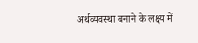अर्थव्यवस्था बनाने के लक्ष्य में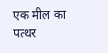एक मील का पत्थर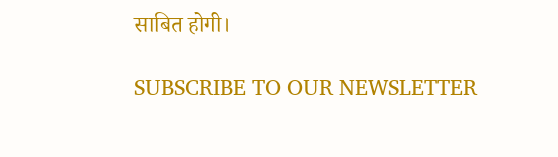साबित होगी।

SUBSCRIBE TO OUR NEWSLETTER